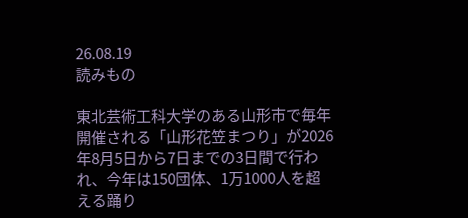26.08.19
読みもの

東北芸術工科大学のある山形市で毎年開催される「山形花笠まつり」が2026年8月5日から7日までの3日間で行われ、今年は150団体、1万1000人を超える踊り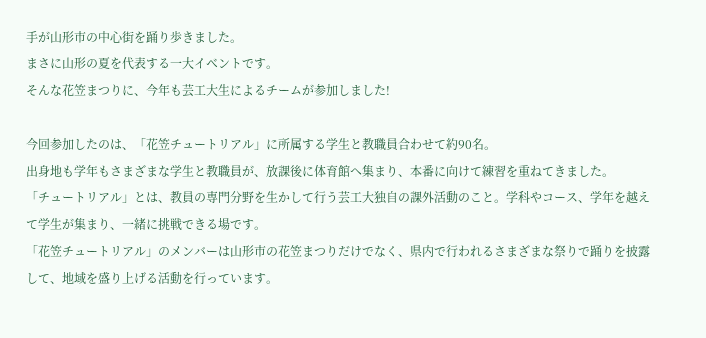手が山形市の中心街を踊り歩きました。
まさに山形の夏を代表する一大イベントです。
そんな花笠まつりに、今年も芸工大生によるチームが参加しました!

今回参加したのは、「花笠チュートリアル」に所属する学生と教職員合わせて約90名。
出身地も学年もさまざまな学生と教職員が、放課後に体育館へ集まり、本番に向けて練習を重ねてきました。
「チュートリアル」とは、教員の専門分野を生かして行う芸工大独自の課外活動のこと。学科やコース、学年を越えて学生が集まり、一緒に挑戦できる場です。
「花笠チュートリアル」のメンバーは山形市の花笠まつりだけでなく、県内で行われるさまざまな祭りで踊りを披露して、地域を盛り上げる活動を行っています。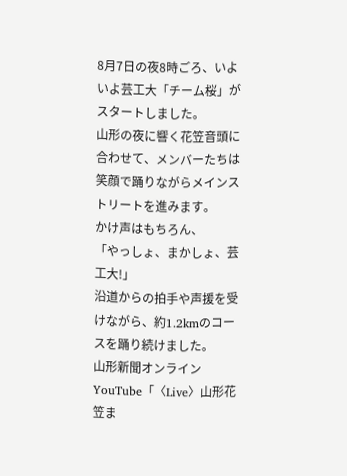8月7日の夜8時ごろ、いよいよ芸工大「チーム桜」がスタートしました。
山形の夜に響く花笠音頭に合わせて、メンバーたちは笑顔で踊りながらメインストリートを進みます。
かけ声はもちろん、
「やっしょ、まかしょ、芸工大!」
沿道からの拍手や声援を受けながら、約1.2kmのコースを踊り続けました。
山形新聞オンラインYouTube「〈Live〉山形花笠ま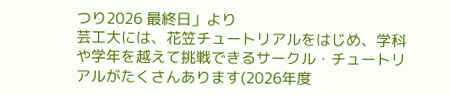つり2026 最終日」より
芸工大には、花笠チュートリアルをはじめ、学科や学年を越えて挑戦できるサークル・チュートリアルがたくさんあります(2026年度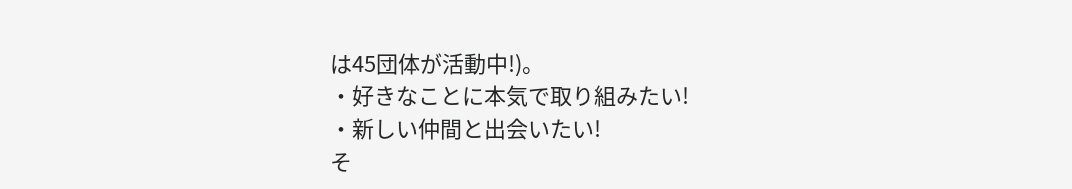は45団体が活動中!)。
・好きなことに本気で取り組みたい!
・新しい仲間と出会いたい!
そ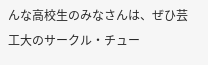んな高校生のみなさんは、ぜひ芸工大のサークル・チュー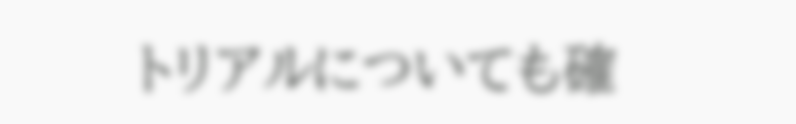トリアルについても確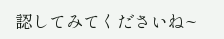認してみてくださいね~